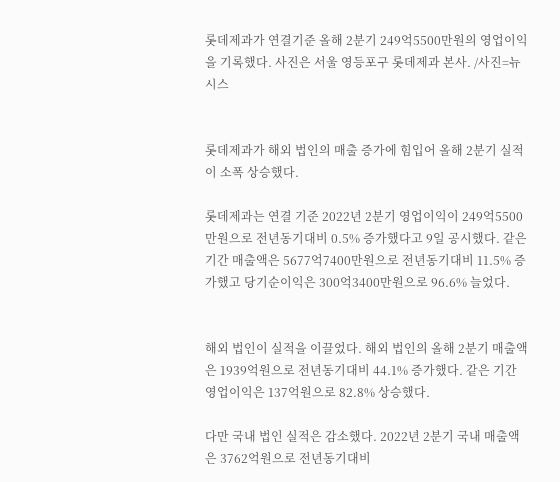롯데제과가 연결기준 올해 2분기 249억5500만원의 영업이익을 기록했다. 사진은 서울 영등포구 롯데제과 본사. /사진=뉴시스


롯데제과가 해외 법인의 매출 증가에 힘입어 올해 2분기 실적이 소폭 상승했다.

롯데제과는 연결 기준 2022년 2분기 영업이익이 249억5500만원으로 전년동기대비 0.5% 증가했다고 9일 공시했다. 같은 기간 매출액은 5677억7400만원으로 전년동기대비 11.5% 증가했고 당기순이익은 300억3400만원으로 96.6% 늘었다.


해외 법인이 실적을 이끌었다. 해외 법인의 올해 2분기 매출액은 1939억원으로 전년동기대비 44.1% 증가했다. 같은 기간 영업이익은 137억원으로 82.8% 상승했다.

다만 국내 법인 실적은 감소했다. 2022년 2분기 국내 매출액은 3762억원으로 전년동기대비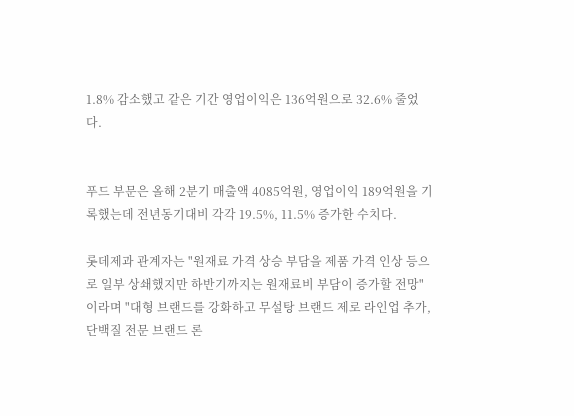1.8% 감소했고 같은 기간 영업이익은 136억원으로 32.6% 줄었다.


푸드 부문은 올해 2분기 매출액 4085억원, 영업이익 189억원을 기록했는데 전년동기대비 각각 19.5%, 11.5% 증가한 수치다.

롯데제과 관계자는 "원재료 가격 상승 부담을 제품 가격 인상 등으로 일부 상쇄했지만 하반기까지는 원재료비 부담이 증가할 전망"이라며 "대형 브랜드를 강화하고 무설탕 브랜드 제로 라인업 추가, 단백질 전문 브랜드 론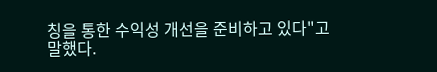칭을 통한 수익성 개선을 준비하고 있다"고 말했다.